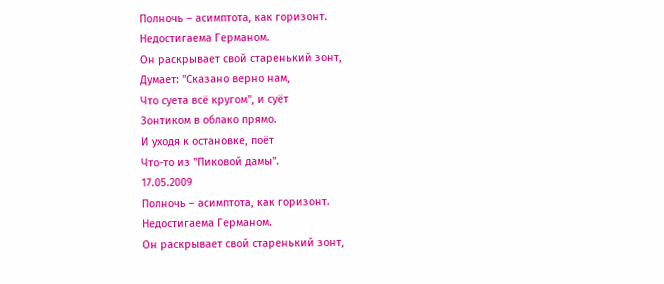Полночь – асимптота, как горизонт.
Недостигаема Германом.
Он раскрывает свой старенький зонт,
Думает: "Сказано верно нам,
Что суета всё кругом", и суёт
Зонтиком в облако прямо.
И уходя к остановке, поёт
Что-то из "Пиковой дамы".
17.05.2009
Полночь – асимптота, как горизонт.
Недостигаема Германом.
Он раскрывает свой старенький зонт,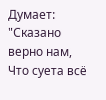Думает: "Сказано верно нам,
Что суета всё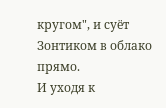кругом", и суёт
Зонтиком в облако прямо.
И уходя к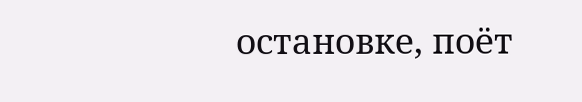остановке, поёт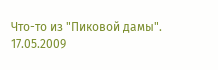Что-то из "Пиковой дамы".
17.05.2009